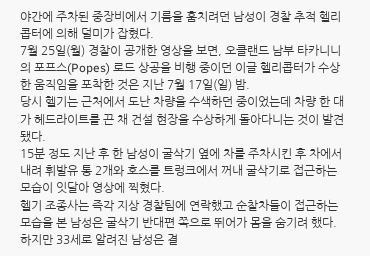야간에 주차된 중장비에서 기름을 훔치려던 남성이 경찰 추적 헬리콥터에 의해 덜미가 잡혔다.
7월 25일(월) 경찰이 공개한 영상을 보면, 오클랜드 남부 타카니니의 포프스(Popes) 로드 상공을 비행 중이던 이글 헬리콥터가 수상한 움직임을 포착한 것은 지난 7월 17일(일) 밤.
당시 헬기는 근처에서 도난 차량을 수색하던 중이었는데 차량 한 대가 헤드라이트를 끈 채 건설 현장을 수상하게 돌아다니는 것이 발견됐다.
15분 정도 지난 후 한 남성이 굴삭기 옆에 차를 주차시킨 후 차에서 내려 휘발유 통 2개와 호스를 트렁크에서 꺼내 굴삭기로 접근하는 모습이 잇달아 영상에 찍혔다.
헬기 조종사는 즉각 지상 경찰팀에 연락했고 순찰차들이 접근하는 모습을 본 남성은 굴삭기 반대편 쪽으로 뛰어가 몸을 숨기려 했다.
하지만 33세로 알려진 남성은 결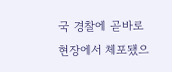국 경찰에 곧바로 현장에서 체포됐으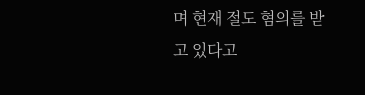며 현재 절도 혐의를 받고 있다고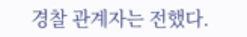경찰 관계자는 전했다.